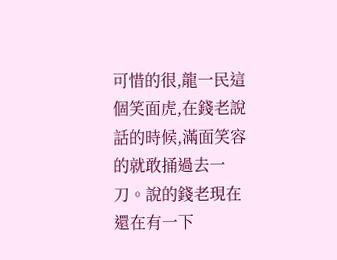可惜的很,龍一民這個笑面虎,在錢老說話的時候,滿面笑容的就敢捅過去一刀。說的錢老現在還在有一下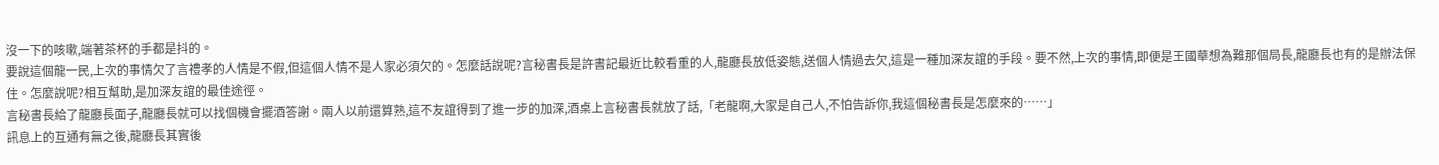沒一下的咳嗽,端著茶杯的手都是抖的。
要說這個龍一民,上次的事情欠了言禮孝的人情是不假,但這個人情不是人家必須欠的。怎麼話說呢?言秘書長是許書記最近比較看重的人,龍廳長放低姿態,送個人情過去欠,這是一種加深友誼的手段。要不然,上次的事情,即便是王國華想為難那個局長,龍廳長也有的是辦法保住。怎麼說呢?相互幫助,是加深友誼的最佳途徑。
言秘書長給了龍廳長面子,龍廳長就可以找個機會擺酒答謝。兩人以前還算熟,這不友誼得到了進一步的加深,酒桌上言秘書長就放了話,「老龍啊,大家是自己人,不怕告訴你,我這個秘書長是怎麼來的……」
訊息上的互通有無之後,龍廳長其實後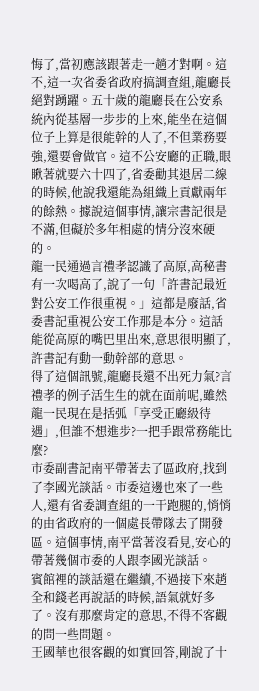悔了,當初應該跟著走一趟才對啊。這不,這一次省委省政府搞調查組,龍廳長絕對踴躍。五十歲的龍廳長在公安系統內從基層一步步的上來,能坐在這個位子上算是很能幹的人了,不但業務要強,還要會做官。這不公安廳的正職,眼瞅著就要六十四了,省委勸其退居二線的時候,他說我還能為組織上貢獻兩年的餘熱。據說這個事情,讓宗書記很是不滿,但礙於多年相處的情分沒來硬的。
龍一民通過言禮孝認識了高原,高秘書有一次喝高了,說了一句「許書記最近對公安工作很重視。」這都是廢話,省委書記重視公安工作那是本分。這話能從高原的嘴巴里出來,意思很明顯了,許書記有動一動幹部的意思。
得了這個訊號,龍廳長還不出死力氣?言禮孝的例子活生生的就在面前呢,雖然龍一民現在是括弧「享受正廳級待遇」,但誰不想進步?一把手跟常務能比麼?
市委副書記南平帶著去了區政府,找到了李國光談話。市委這邊也來了一些人,還有省委調查組的一干跑腿的,悄悄的由省政府的一個處長帶隊去了開發區。這個事情,南平當著沒看見,安心的帶著幾個市委的人跟李國光談話。
賓館裡的談話還在繼續,不過接下來趙全和錢老再說話的時候,語氣就好多了。沒有那麼肯定的意思,不得不客觀的問一些問題。
王國華也很客觀的如實回答,剛說了十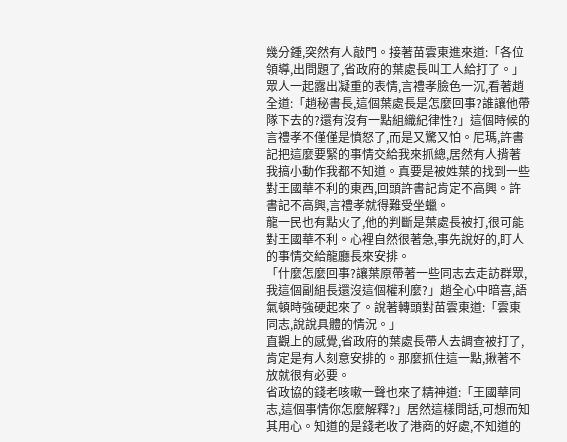幾分鍾,突然有人敲門。接著苗雲東進來道:「各位領導,出問題了,省政府的葉處長叫工人給打了。」
眾人一起露出凝重的表情,言禮孝臉色一沉,看著趙全道:「趙秘書長,這個葉處長是怎麼回事?誰讓他帶隊下去的?還有沒有一點組織紀律性?」這個時候的言禮孝不僅僅是憤怒了,而是又驚又怕。尼瑪,許書記把這麼要緊的事情交給我來抓總,居然有人揹著我搞小動作我都不知道。真要是被姓葉的找到一些對王國華不利的東西,回頭許書記肯定不高興。許書記不高興,言禮孝就得難受坐蠟。
龍一民也有點火了,他的判斷是葉處長被打,很可能對王國華不利。心裡自然很著急,事先說好的,盯人的事情交給龍廳長來安排。
「什麼怎麼回事?讓葉原帶著一些同志去走訪群眾,我這個副組長還沒這個權利麼?」趙全心中暗喜,語氣頓時強硬起來了。說著轉頭對苗雲東道:「雲東同志,說說具體的情況。」
直觀上的感覺,省政府的葉處長帶人去調查被打了,肯定是有人刻意安排的。那麼抓住這一點,揪著不放就很有必要。
省政協的錢老咳嗽一聲也來了精神道:「王國華同志,這個事情你怎麼解釋?」居然這樣問話,可想而知其用心。知道的是錢老收了港商的好處,不知道的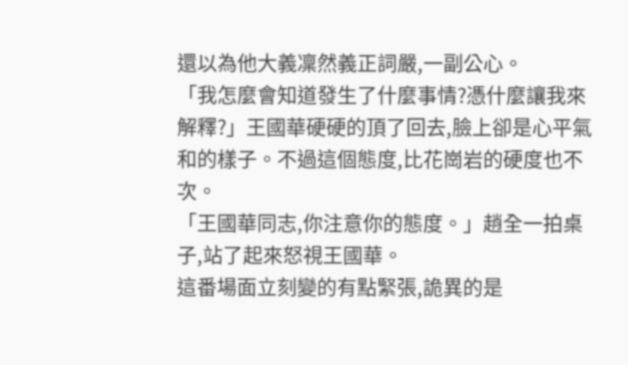還以為他大義凜然義正詞嚴,一副公心。
「我怎麼會知道發生了什麼事情?憑什麼讓我來解釋?」王國華硬硬的頂了回去,臉上卻是心平氣和的樣子。不過這個態度,比花崗岩的硬度也不次。
「王國華同志,你注意你的態度。」趙全一拍桌子,站了起來怒視王國華。
這番場面立刻變的有點緊張,詭異的是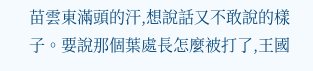苗雲東滿頭的汗,想說話又不敢說的樣子。要說那個葉處長怎麼被打了,王國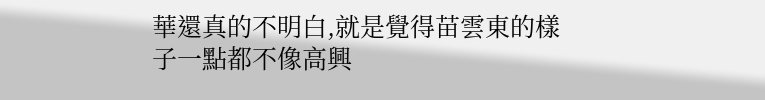華還真的不明白,就是覺得苗雲東的樣子一點都不像高興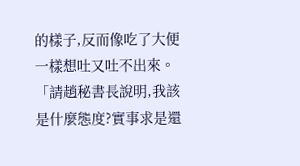的樣子,反而像吃了大便一樣想吐又吐不出來。
「請趙秘書長說明,我該是什麼態度?實事求是還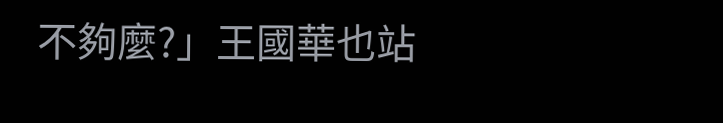不夠麼?」王國華也站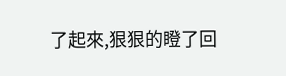了起來,狠狠的瞪了回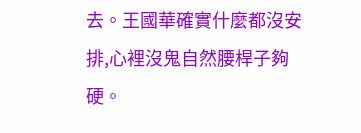去。王國華確實什麼都沒安排,心裡沒鬼自然腰桿子夠硬。